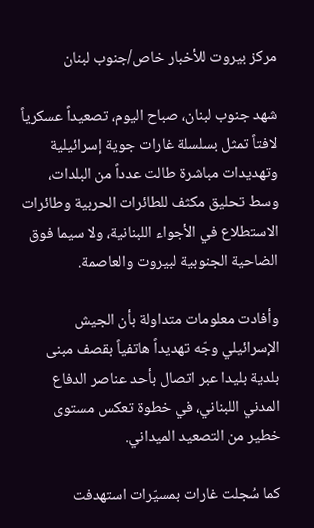مركز بيروت للأخبار خاص/جنوب لبنان

شهد جنوب لبنان، صباح اليوم، تصعيداً عسكرياً لافتاً تمثل بسلسلة غارات جوية إسرائيلية وتهديدات مباشرة طالت عدداً من البلدات، وسط تحليق مكثف للطائرات الحربية وطائرات الاستطلاع في الأجواء اللبنانية، ولا سيما فوق الضاحية الجنوبية لبيروت والعاصمة.

وأفادت معلومات متداولة بأن الجيش الإسرائيلي وجّه تهديداً هاتفياً بقصف مبنى بلدية بليدا عبر اتصال بأحد عناصر الدفاع المدني اللبناني، في خطوة تعكس مستوى خطير من التصعيد الميداني.

كما سُجلت غارات بمسيّرات استهدفت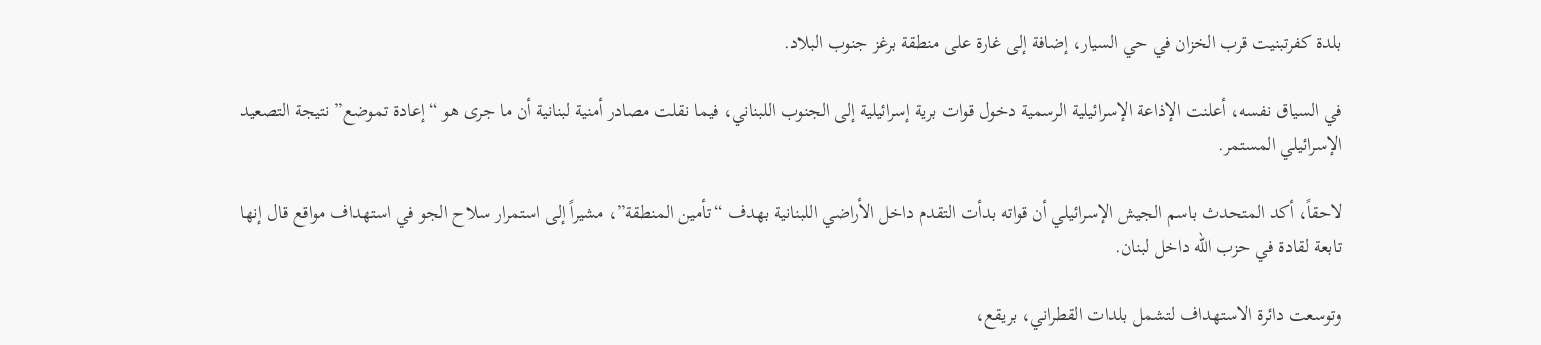بلدة كفرتبنيت قرب الخزان في حي السيار، إضافة إلى غارة على منطقة برغز جنوب البلاد.

في السياق نفسه، أعلنت الإذاعة الإسرائيلية الرسمية دخول قوات برية إسرائيلية إلى الجنوب اللبناني، فيما نقلت مصادر أمنية لبنانية أن ما جرى هو “إعادة تموضع” نتيجة التصعيد الإسرائيلي المستمر.

لاحقاً، أكد المتحدث باسم الجيش الإسرائيلي أن قواته بدأت التقدم داخل الأراضي اللبنانية بهدف “تأمين المنطقة”، مشيراً إلى استمرار سلاح الجو في استهداف مواقع قال إنها تابعة لقادة في حزب الله داخل لبنان.

وتوسعت دائرة الاستهداف لتشمل بلدات القطراني، بريقع،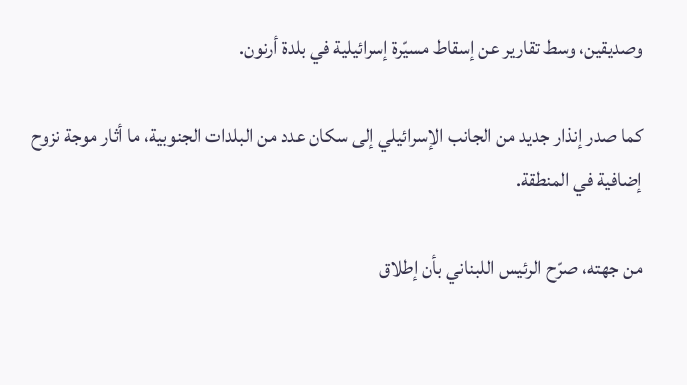وصديقين، وسط تقارير عن إسقاط مسيّرة إسرائيلية في بلدة أرنون.

كما صدر إنذار جديد من الجانب الإسرائيلي إلى سكان عدد من البلدات الجنوبية، ما أثار موجة نزوح إضافية في المنطقة.

من جهته، صرّح الرئيس اللبناني بأن إطلاق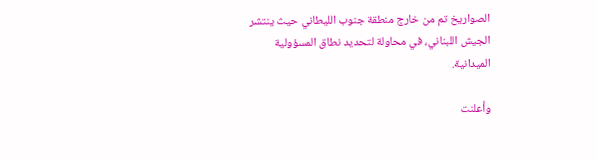الصواريخ تم من خارج منطقة جنوب الليطاني حيث ينتشر الجيش اللبناني، في محاولة لتحديد نطاق المسؤولية الميدانية.

وأعلنت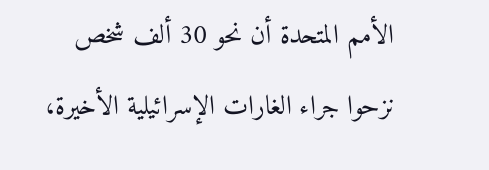الأمم المتحدة أن نحو 30 ألف شخص نزحوا جراء الغارات الإسرائيلية الأخيرة،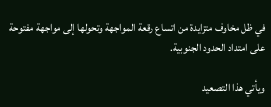في ظل مخاوف متزايدة من اتساع رقعة المواجهة وتحولها إلى مواجهة مفتوحة على امتداد الحدود الجنوبية.

ويأتي هذا التصعيد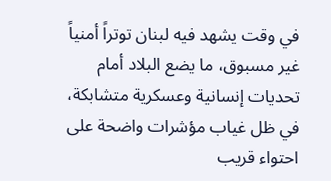في وقت يشهد فيه لبنان توتراً أمنياً غير مسبوق، ما يضع البلاد أمام تحديات إنسانية وعسكرية متشابكة، في ظل غياب مؤشرات واضحة على احتواء قريب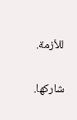للأزمة.

شاركها.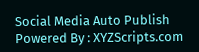Social Media Auto Publish Powered By : XYZScripts.com